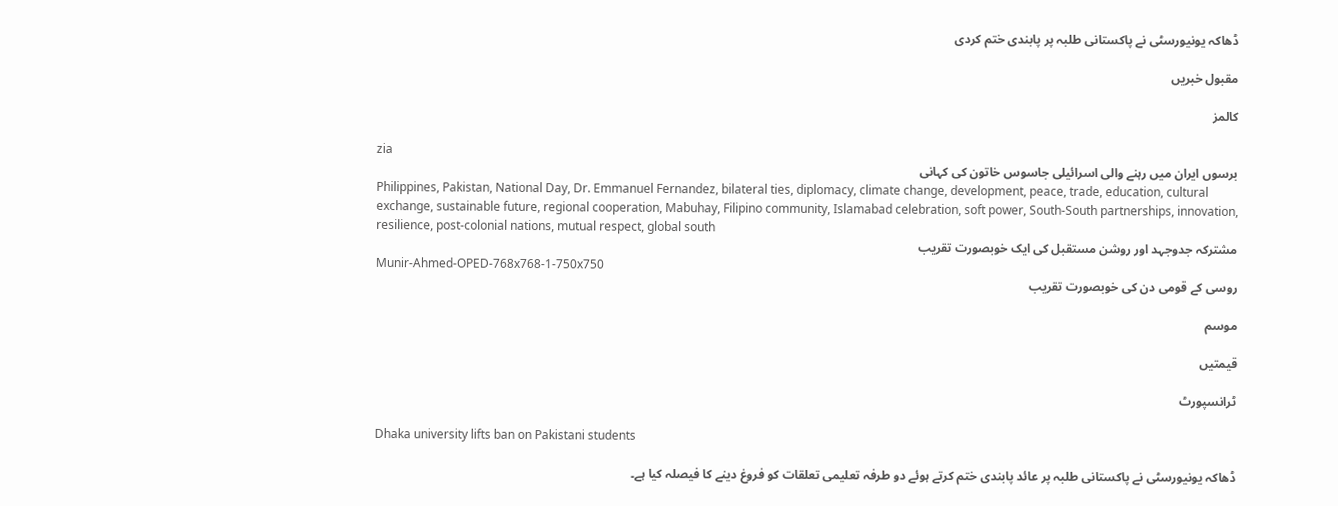ڈھاکہ یونیورسٹی نے پاکستانی طلبہ پر پابندی ختم کردی

مقبول خبریں

کالمز

zia
برسوں ایران میں رہنے والی اسرائیلی جاسوس خاتون کی کہانی
Philippines, Pakistan, National Day, Dr. Emmanuel Fernandez, bilateral ties, diplomacy, climate change, development, peace, trade, education, cultural exchange, sustainable future, regional cooperation, Mabuhay, Filipino community, Islamabad celebration, soft power, South-South partnerships, innovation, resilience, post-colonial nations, mutual respect, global south
مشترکہ جدوجہد اور روشن مستقبل کی ایک خوبصورت تقریب
Munir-Ahmed-OPED-768x768-1-750x750
روسی کے قومی دن کی خوبصورت تقریب

موسم

قیمتیں

ٹرانسپورٹ

Dhaka university lifts ban on Pakistani students

ڈھاکہ یونیورسٹی نے پاکستانی طلبہ پر عائد پابندی ختم کرتے ہوئے دو طرفہ تعلیمی تعلقات کو فروغ دینے کا فیصلہ کیا ہے۔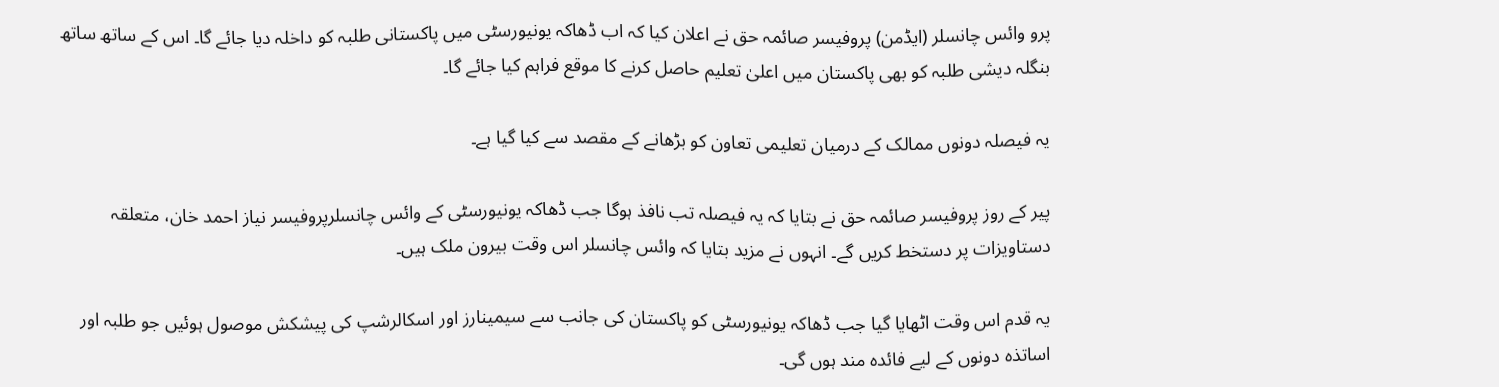پرو وائس چانسلر (ایڈمن) پروفیسر صائمہ حق نے اعلان کیا کہ اب ڈھاکہ یونیورسٹی میں پاکستانی طلبہ کو داخلہ دیا جائے گا۔ اس کے ساتھ ساتھ بنگلہ دیشی طلبہ کو بھی پاکستان میں اعلیٰ تعلیم حاصل کرنے کا موقع فراہم کیا جائے گا۔

یہ فیصلہ دونوں ممالک کے درمیان تعلیمی تعاون کو بڑھانے کے مقصد سے کیا گیا ہے۔

پیر کے روز پروفیسر صائمہ حق نے بتایا کہ یہ فیصلہ تب نافذ ہوگا جب ڈھاکہ یونیورسٹی کے وائس چانسلرپروفیسر نیاز احمد خان، متعلقہ دستاویزات پر دستخط کریں گے۔ انہوں نے مزید بتایا کہ وائس چانسلر اس وقت بیرون ملک ہیں۔

یہ قدم اس وقت اٹھایا گیا جب ڈھاکہ یونیورسٹی کو پاکستان کی جانب سے سیمینارز اور اسکالرشپ کی پیشکش موصول ہوئیں جو طلبہ اور اساتذہ دونوں کے لیے فائدہ مند ہوں گی۔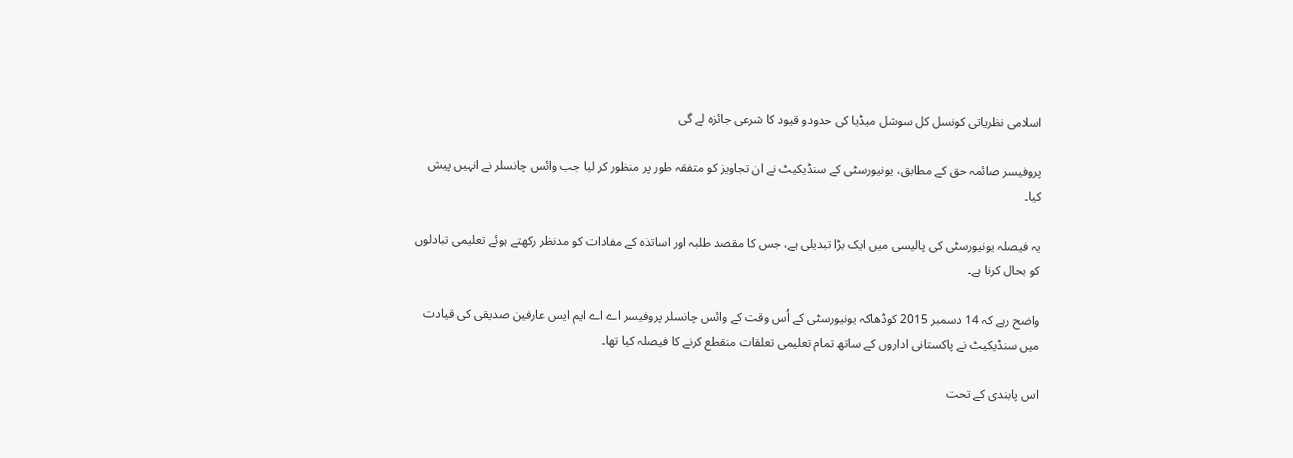اسلامی نظریاتی کونسل کل سوشل میڈیا کی حدودو قیود کا شرعی جائزہ لے گی

پروفیسر صائمہ حق کے مطابق، یونیورسٹی کے سنڈیکیٹ نے ان تجاویز کو متفقہ طور پر منظور کر لیا جب وائس چانسلر نے انہیں پیش کیا۔

یہ فیصلہ یونیورسٹی کی پالیسی میں ایک بڑا تبدیلی ہے، جس کا مقصد طلبہ اور اساتذہ کے مفادات کو مدنظر رکھتے ہوئے تعلیمی تبادلوں کو بحال کرنا ہے۔

واضح رہے کہ 14 دسمبر 2015 کوڈھاکہ یونیورسٹی کے اُس وقت کے وائس چانسلر پروفیسر اے اے ایم ایس عارفین صدیقی کی قیادت میں سنڈیکیٹ نے پاکستانی اداروں کے ساتھ تمام تعلیمی تعلقات منقطع کرنے کا فیصلہ کیا تھا۔

اس پابندی کے تحت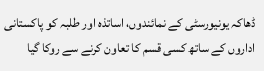ڈھاکہ یونیورسٹی کے نمائندوں، اساتذہ اور طلبہ کو پاکستانی اداروں کے ساتھ کسی قسم کا تعاون کرنے سے روکا گیا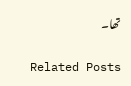تھا۔

Related Posts